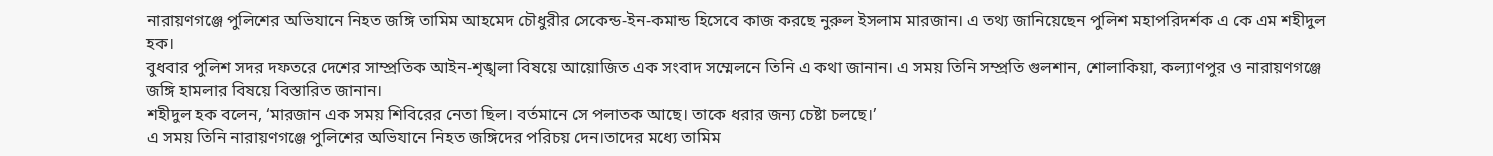নারায়ণগঞ্জে পুলিশের অভিযানে নিহত জঙ্গি তামিম আহমেদ চৌধুরীর সেকেন্ড-ইন-কমান্ড হিসেবে কাজ করছে নুরুল ইসলাম মারজান। এ তথ্য জানিয়েছেন পুলিশ মহাপরিদর্শক এ কে এম শহীদুল হক।
বুধবার পুলিশ সদর দফতরে দেশের সাম্প্রতিক আইন-শৃঙ্খলা বিষয়ে আয়োজিত এক সংবাদ সম্মেলনে তিনি এ কথা জানান। এ সময় তিনি সম্প্রতি গুলশান, শোলাকিয়া, কল্যাণপুর ও নারায়ণগঞ্জে জঙ্গি হামলার বিষয়ে বিস্তারিত জানান।
শহীদুল হক বলেন, ‘মারজান এক সময় শিবিরের নেতা ছিল। বর্তমানে সে পলাতক আছে। তাকে ধরার জন্য চেষ্টা চলছে।’
এ সময় তিনি নারায়ণগঞ্জে পুলিশের অভিযানে নিহত জঙ্গিদের পরিচয় দেন।তাদের মধ্যে তামিম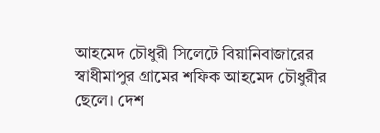আহমেদ চৌধুরী সিলেটে বিয়ানিবাজারের স্বাধীমাপুর গ্রামের শফিক আহমেদ চৌধুরীর ছেলে। দেশ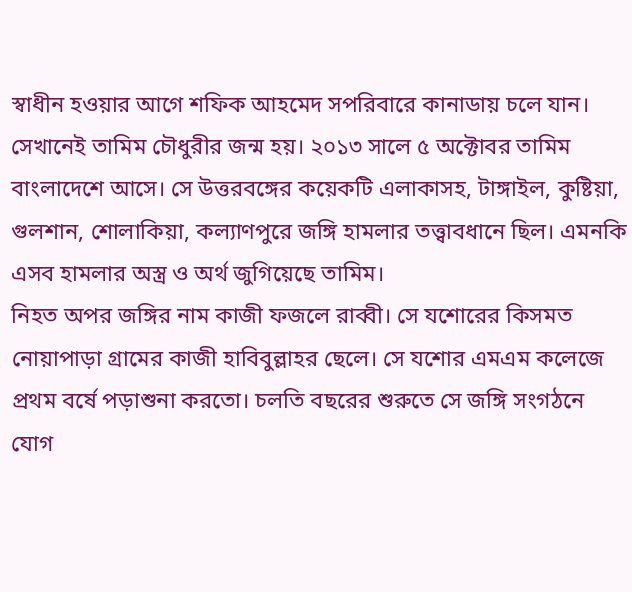স্বাধীন হওয়ার আগে শফিক আহমেদ সপরিবারে কানাডায় চলে যান। সেখানেই তামিম চৌধুরীর জন্ম হয়। ২০১৩ সালে ৫ অক্টোবর তামিম বাংলাদেশে আসে। সে উত্তরবঙ্গের কয়েকটি এলাকাসহ, টাঙ্গাইল, কুষ্টিয়া, গুলশান, শোলাকিয়া, কল্যাণপুরে জঙ্গি হামলার তত্ত্বাবধানে ছিল। এমনকি এসব হামলার অস্ত্র ও অর্থ জুগিয়েছে তামিম।
নিহত অপর জঙ্গির নাম কাজী ফজলে রাব্বী। সে যশোরের কিসমত নোয়াপাড়া গ্রামের কাজী হাবিবুল্লাহর ছেলে। সে যশোর এমএম কলেজে প্রথম বর্ষে পড়াশুনা করতো। চলতি বছরের শুরুতে সে জঙ্গি সংগঠনে যোগ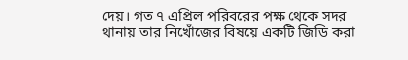দেয়। গত ৭ এপ্রিল পরিবরের পক্ষ থেকে সদর থানায় তার নিখোঁজের বিষয়ে একটি জিডি করা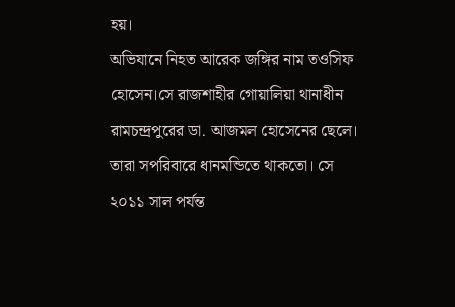হয়।
অভিযানে নিহত আরেক জঙ্গির নাম তওসিফ হোসেন।সে রাজশাহীর গোয়ালিয়া থানাধীন রামচন্দ্রপুরের ডা. আজমল হোসেনের ছেলে। তারা সপরিবারে ধানমন্ডিতে থাকতো। সে ২০১১ সাল পর্যন্ত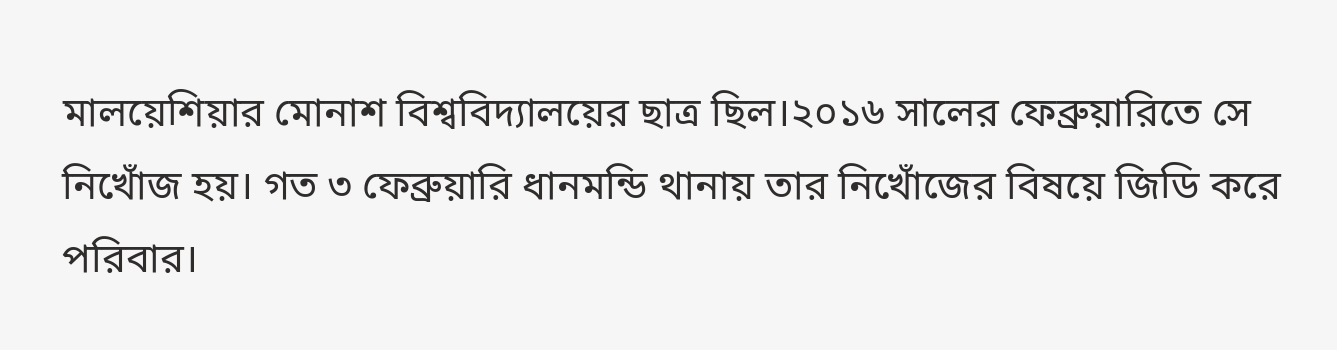মালয়েশিয়ার মোনাশ বিশ্ববিদ্যালয়ের ছাত্র ছিল।২০১৬ সালের ফেব্রুয়ারিতে সে নিখোঁজ হয়। গত ৩ ফেব্রুয়ারি ধানমন্ডি থানায় তার নিখোঁজের বিষয়ে জিডি করে পরিবার।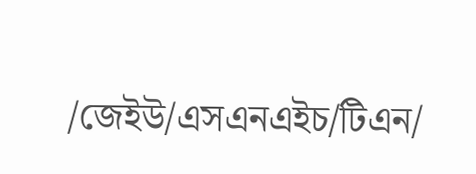/জেইউ/এসএনএইচ/টিএন/